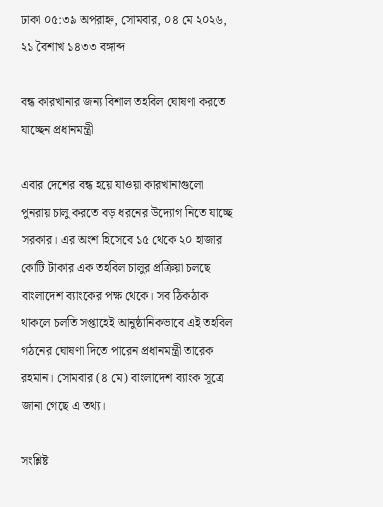ঢাকা ০৫:৩৯ অপরাহ্ন, সোমবার, ০৪ মে ২০২৬, ২১ বৈশাখ ১৪৩৩ বঙ্গাব্দ

বন্ধ কারখানার জন্য বিশাল তহবিল ঘোষণা করতে যাচ্ছেন প্রধানমন্ত্রী

এবার দেশের বন্ধ হয়ে যাওয়া কারখানাগুলো পুনরায় চালু করতে বড় ধরনের উদ্যোগ নিতে যাচ্ছে সরকার। এর অংশ হিসেবে ১৫ থেকে ২০ হাজার কোটি টাকার এক তহবিল চালুর প্রক্রিয়া চলছে বাংলাদেশ ব্যাংকের পক্ষ থেকে। সব ঠিকঠাক থাকলে চলতি সপ্তাহেই আনুষ্ঠানিকভাবে এই তহবিল গঠনের ঘোষণা দিতে পারেন প্রধানমন্ত্রী তারেক রহমান। সোমবার (৪ মে) বাংলাদেশ ব্যাংক সূত্রে জানা গেছে এ তথ্য।

সংশ্লিষ্ট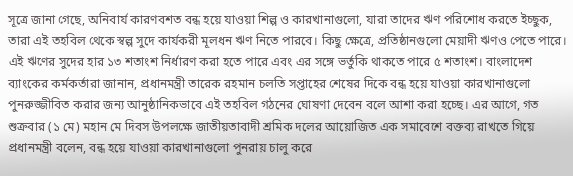সূত্রে জানা গেছে, অনিবার্য কারণবশত বন্ধ হয়ে যাওয়া শিল্প ও কারখানাগুলো, যারা তাদের ঋণ পরিশোধ করতে ইচ্ছুক, তারা এই তহবিল থেকে স্বল্প সুদে কার্যকরী মূলধন ঋণ নিতে পারবে। কিছু ক্ষেত্রে, প্রতিষ্ঠানগুলো মেয়াদী ঋণও পেতে পারে। এই ঋণের সুদের হার ১৩ শতাংশ নির্ধারণ করা হতে পারে এবং এর সঙ্গে ভর্তুকি থাকতে পারে ৫ শতাংশ। বাংলাদেশ ব্যাংকের কর্মকর্তারা জানান, প্রধানমন্ত্রী তারেক রহমান চলতি সপ্তাহের শেষের দিকে বন্ধ হয়ে যাওয়া কারখানাগুলো পুনরুজ্জীবিত করার জন্য আনুষ্ঠানিকভাবে এই তহবিল গঠনের ঘোষণা দেবেন বলে আশা করা হচ্ছে। এর আগে, গত শুক্রবার (১ মে) মহান মে দিবস উপলক্ষে জাতীয়তাবাদী শ্রমিক দলের আয়োজিত এক সমাবেশে বক্তব্য রাখতে গিয়ে প্রধানমন্ত্রী বলেন, বন্ধ হয়ে যাওয়া কারখানাগুলো পুনরায় চালু করে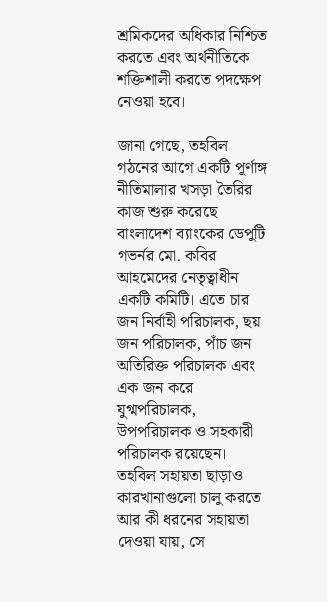শ্রমিকদের অধিকার নিশ্চিত করতে এবং অর্থনীতিকে শক্তিশালী করতে পদক্ষেপ নেওয়া হবে।

জানা গেছে, তহবিল গঠনের আগে একটি পূর্ণাঙ্গ নীতিমালার খসড়া তৈরির কাজ শুরু করেছে বাংলাদেশ ব্যাংকের ডেপুটি গভর্নর মো. কবির আহমেদের নেতৃত্বাধীন একটি কমিটি। এতে চার জন নির্বাহী পরিচালক, ছয় জন পরিচালক, পাঁচ জন অতিরিক্ত পরিচালক এবং এক জন করে যুগ্মপরিচালক, উপপরিচালক ও সহকারী পরিচালক রয়েছেন। তহবিল সহায়তা ছাড়াও কারখানাগুলো চালু করতে আর কী ধরনের সহায়তা দেওয়া যায়, সে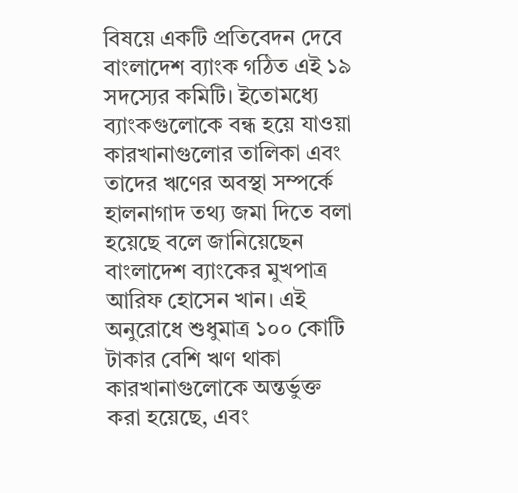বিষয়ে একটি প্রতিবেদন দেবে বাংলাদেশ ব্যাংক গঠিত এই ১৯ সদস্যের কমিটি। ইতোমধ্যে ব্যাংকগুলোকে বন্ধ হয়ে যাওয়া কারখানাগুলোর তালিকা এবং তাদের ঋণের অবস্থা সম্পর্কে হালনাগাদ তথ্য জমা দিতে বলা হয়েছে বলে জানিয়েছেন বাংলাদেশ ব্যাংকের মুখপাত্র আরিফ হোসেন খান। এই অনুরোধে শুধুমাত্র ১০০ কোটি টাকার বেশি ঋণ থাকা কারখানাগুলোকে অন্তর্ভুক্ত করা হয়েছে, এবং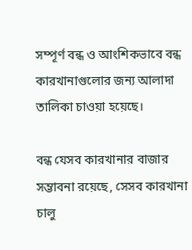সম্পূর্ণ বন্ধ ও আংশিকভাবে বন্ধ কারখানাগুলোর জন্য আলাদা তালিকা চাওয়া হয়েছে।

বন্ধ যেসব কারখানার বাজার সম্ভাবনা রয়েছে, সেসব কারখানা চালু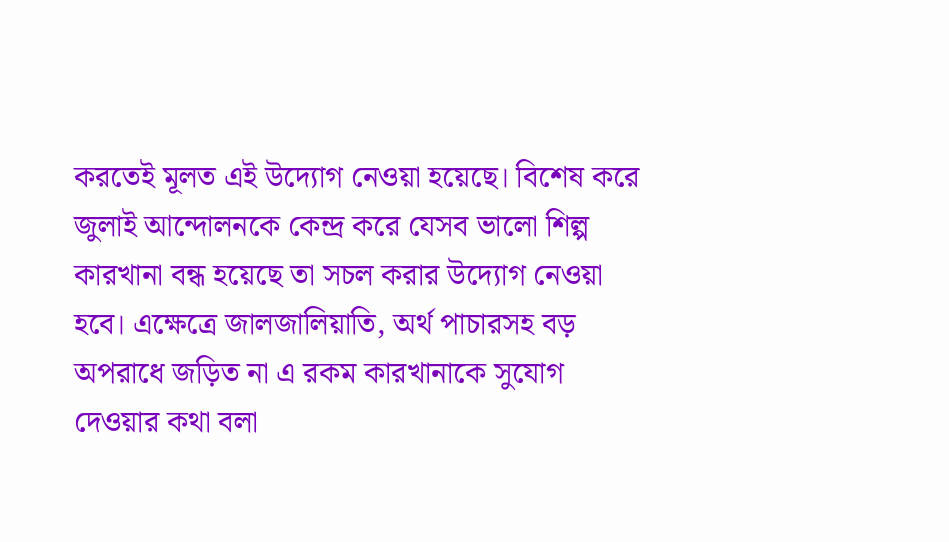করতেই মূলত এই উদ্যোগ নেওয়া হয়েছে। বিশেষ করে জুলাই আন্দোলনকে কেন্দ্র করে যেসব ভালো শিল্প কারখানা বন্ধ হয়েছে তা সচল করার উদ্যোগ নেওয়া হবে। এক্ষেত্রে জালজালিয়াতি, অর্থ পাচারসহ বড় অপরাধে জড়িত না এ রকম কারখানাকে সুযোগ দেওয়ার কথা বলা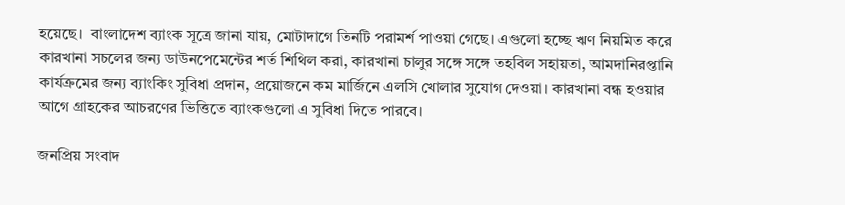হয়েছে।  বাংলাদেশ ব্যাংক সূত্রে জানা যায়, মোটাদাগে তিনটি পরামর্শ পাওয়া গেছে। এগুলো হচ্ছে ঋণ নিয়মিত করে কারখানা সচলের জন্য ডাউনপেমেন্টের শর্ত শিথিল করা, কারখানা চালুর সঙ্গে সঙ্গে তহবিল সহায়তা, আমদানিরপ্তানি কার্যক্রমের জন্য ব্যাংকিং সুবিধা প্রদান, প্রয়োজনে কম মার্জিনে এলসি খোলার সুযোগ দেওয়া। কারখানা বন্ধ হওয়ার আগে গ্রাহকের আচরণের ভিত্তিতে ব্যাংকগুলো এ সুবিধা দিতে পারবে।

জনপ্রিয় সংবাদ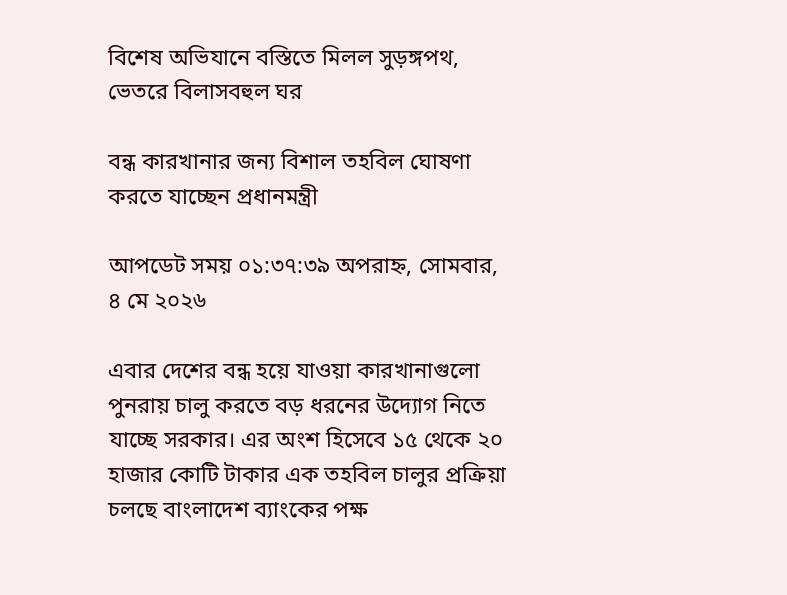বিশেষ অভিযানে বস্তিতে মিলল সুড়ঙ্গপথ, ভেতরে বিলাসবহুল ঘর

বন্ধ কারখানার জন্য বিশাল তহবিল ঘোষণা করতে যাচ্ছেন প্রধানমন্ত্রী

আপডেট সময় ০১:৩৭:৩৯ অপরাহ্ন, সোমবার, ৪ মে ২০২৬

এবার দেশের বন্ধ হয়ে যাওয়া কারখানাগুলো পুনরায় চালু করতে বড় ধরনের উদ্যোগ নিতে যাচ্ছে সরকার। এর অংশ হিসেবে ১৫ থেকে ২০ হাজার কোটি টাকার এক তহবিল চালুর প্রক্রিয়া চলছে বাংলাদেশ ব্যাংকের পক্ষ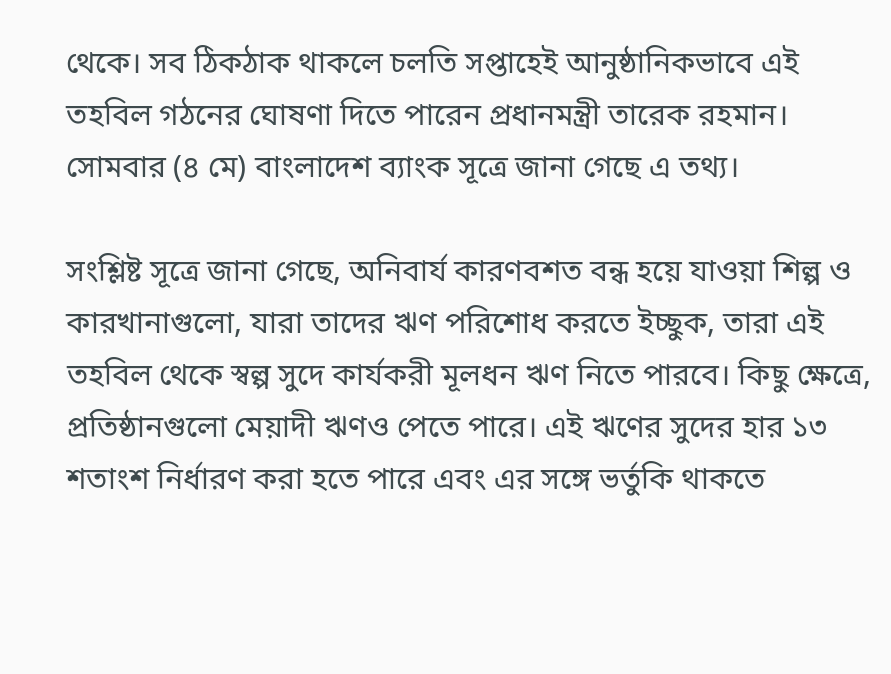থেকে। সব ঠিকঠাক থাকলে চলতি সপ্তাহেই আনুষ্ঠানিকভাবে এই তহবিল গঠনের ঘোষণা দিতে পারেন প্রধানমন্ত্রী তারেক রহমান। সোমবার (৪ মে) বাংলাদেশ ব্যাংক সূত্রে জানা গেছে এ তথ্য।

সংশ্লিষ্ট সূত্রে জানা গেছে, অনিবার্য কারণবশত বন্ধ হয়ে যাওয়া শিল্প ও কারখানাগুলো, যারা তাদের ঋণ পরিশোধ করতে ইচ্ছুক, তারা এই তহবিল থেকে স্বল্প সুদে কার্যকরী মূলধন ঋণ নিতে পারবে। কিছু ক্ষেত্রে, প্রতিষ্ঠানগুলো মেয়াদী ঋণও পেতে পারে। এই ঋণের সুদের হার ১৩ শতাংশ নির্ধারণ করা হতে পারে এবং এর সঙ্গে ভর্তুকি থাকতে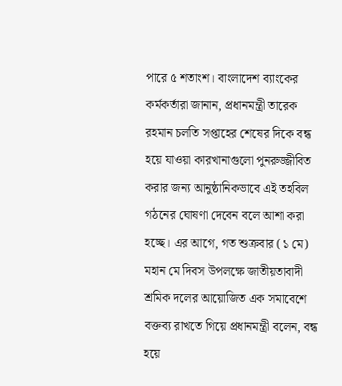পারে ৫ শতাংশ। বাংলাদেশ ব্যাংকের কর্মকর্তারা জানান, প্রধানমন্ত্রী তারেক রহমান চলতি সপ্তাহের শেষের দিকে বন্ধ হয়ে যাওয়া কারখানাগুলো পুনরুজ্জীবিত করার জন্য আনুষ্ঠানিকভাবে এই তহবিল গঠনের ঘোষণা দেবেন বলে আশা করা হচ্ছে। এর আগে, গত শুক্রবার (১ মে) মহান মে দিবস উপলক্ষে জাতীয়তাবাদী শ্রমিক দলের আয়োজিত এক সমাবেশে বক্তব্য রাখতে গিয়ে প্রধানমন্ত্রী বলেন, বন্ধ হয়ে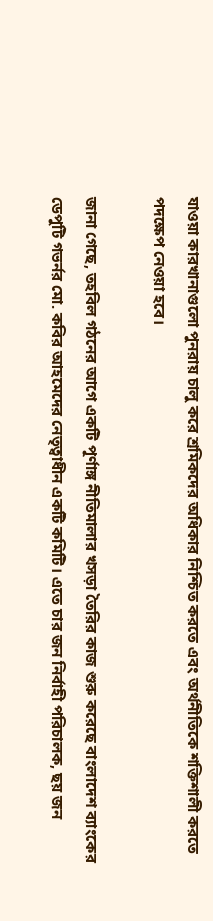যাওয়া কারখানাগুলো পুনরায় চালু করে শ্রমিকদের অধিকার নিশ্চিত করতে এবং অর্থনীতিকে শক্তিশালী করতে পদক্ষেপ নেওয়া হবে।

জানা গেছে, তহবিল গঠনের আগে একটি পূর্ণাঙ্গ নীতিমালার খসড়া তৈরির কাজ শুরু করেছে বাংলাদেশ ব্যাংকের ডেপুটি গভর্নর মো. কবির আহমেদের নেতৃত্বাধীন একটি কমিটি। এতে চার জন নির্বাহী পরিচালক, ছয় জন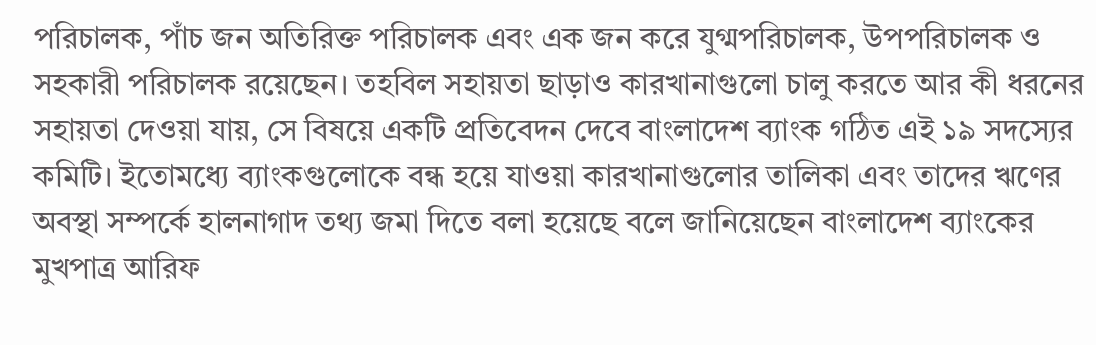পরিচালক, পাঁচ জন অতিরিক্ত পরিচালক এবং এক জন করে যুগ্মপরিচালক, উপপরিচালক ও সহকারী পরিচালক রয়েছেন। তহবিল সহায়তা ছাড়াও কারখানাগুলো চালু করতে আর কী ধরনের সহায়তা দেওয়া যায়, সে বিষয়ে একটি প্রতিবেদন দেবে বাংলাদেশ ব্যাংক গঠিত এই ১৯ সদস্যের কমিটি। ইতোমধ্যে ব্যাংকগুলোকে বন্ধ হয়ে যাওয়া কারখানাগুলোর তালিকা এবং তাদের ঋণের অবস্থা সম্পর্কে হালনাগাদ তথ্য জমা দিতে বলা হয়েছে বলে জানিয়েছেন বাংলাদেশ ব্যাংকের মুখপাত্র আরিফ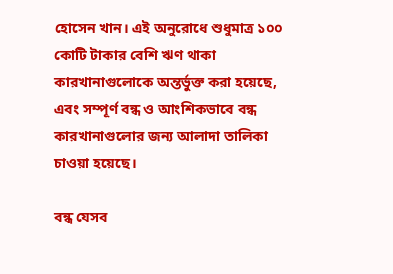হোসেন খান। এই অনুরোধে শুধুমাত্র ১০০ কোটি টাকার বেশি ঋণ থাকা কারখানাগুলোকে অন্তর্ভুক্ত করা হয়েছে, এবং সম্পূর্ণ বন্ধ ও আংশিকভাবে বন্ধ কারখানাগুলোর জন্য আলাদা তালিকা চাওয়া হয়েছে।

বন্ধ যেসব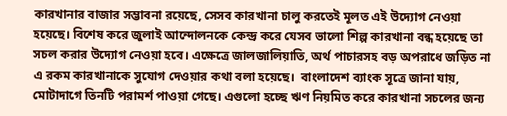কারখানার বাজার সম্ভাবনা রয়েছে, সেসব কারখানা চালু করতেই মূলত এই উদ্যোগ নেওয়া হয়েছে। বিশেষ করে জুলাই আন্দোলনকে কেন্দ্র করে যেসব ভালো শিল্প কারখানা বন্ধ হয়েছে তা সচল করার উদ্যোগ নেওয়া হবে। এক্ষেত্রে জালজালিয়াতি, অর্থ পাচারসহ বড় অপরাধে জড়িত না এ রকম কারখানাকে সুযোগ দেওয়ার কথা বলা হয়েছে।  বাংলাদেশ ব্যাংক সূত্রে জানা যায়, মোটাদাগে তিনটি পরামর্শ পাওয়া গেছে। এগুলো হচ্ছে ঋণ নিয়মিত করে কারখানা সচলের জন্য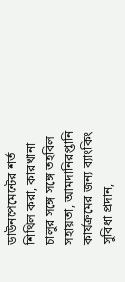ডাউনপেমেন্টের শর্ত শিথিল করা, কারখানা চালুর সঙ্গে সঙ্গে তহবিল সহায়তা, আমদানিরপ্তানি কার্যক্রমের জন্য ব্যাংকিং সুবিধা প্রদান,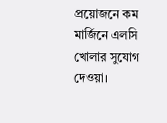প্রয়োজনে কম মার্জিনে এলসি খোলার সুযোগ দেওয়া।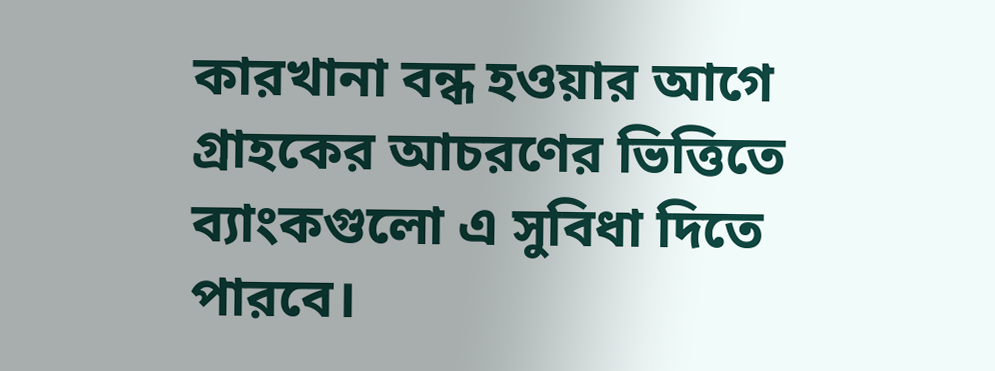কারখানা বন্ধ হওয়ার আগে গ্রাহকের আচরণের ভিত্তিতে ব্যাংকগুলো এ সুবিধা দিতে পারবে।